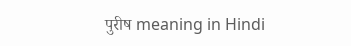पुरीष meaning in Hindi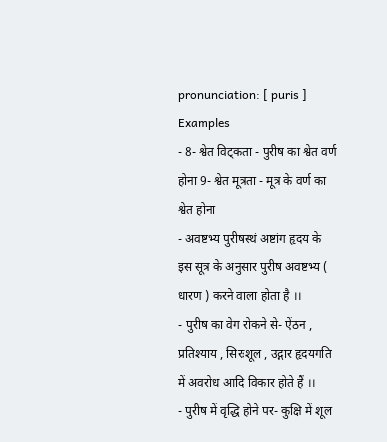pronunciation: [ puris ]
Examples
- 8- श्वेत विट्कता - पुरीष का श्वेत वर्ण होना 9- श्वेत मूत्रता - मूत्र के वर्ण का श्वेत होना
- अवष्टभ्य पुरीषस्थं अष्टांग हृदय के इस सूत्र के अनुसार पुरीष अवष्टभ्य ( धारण ) करने वाला होता है ।।
- पुरीष का वेग रोकने से- ऐंठन , प्रतिश्याय , सिरःशूल , उद्गार हृदयगति में अवरोध आदि विकार होते हैं ।।
- पुरीष में वृद्धि होने पर- कुक्षि में शूल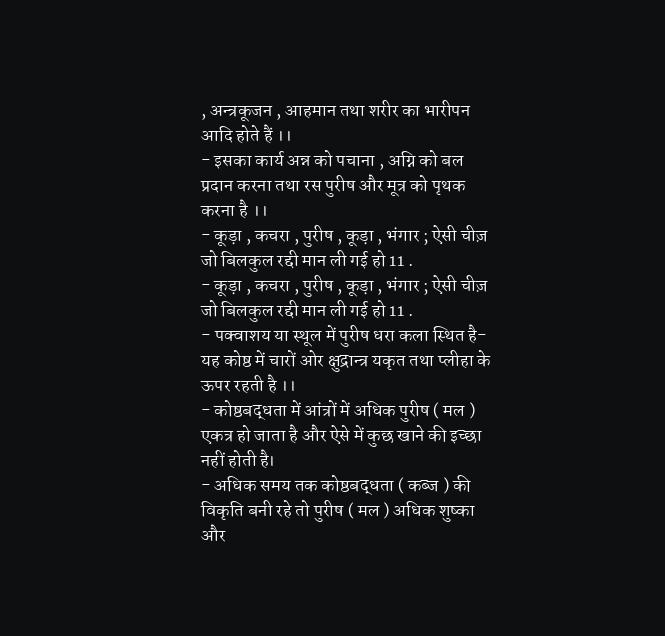, अन्त्रकूजन , आहमान तथा शरीर का भारीपन आदि होते हैं ।।
- इसका कार्य अन्न को पचाना , अग्नि को बल प्रदान करना तथा रस पुरीष और मूत्र को पृथक करना है ।।
- कूड़ा , कचरा , पुरीष , कूड़ा , भंगार ; ऐसी चीज़ जो बिलकुल रद्दी मान ली गई हो 11 .
- कूड़ा , कचरा , पुरीष , कूड़ा , भंगार ; ऐसी चीज़ जो बिलकुल रद्दी मान ली गई हो 11 .
- पक्वाशय या स्थूल में पुरीष धरा कला स्थित है- यह कोष्ठ में चारों ओर क्षुद्रान्त्र यकृत तथा प्लीहा के ऊपर रहती है ।।
- कोष्ठबद्धता में आंत्रों में अधिक पुरीष ( मल ) एकत्र हो जाता है और ऐसे में कुछ खाने की इच्छा नहीं होती है।
- अधिक समय तक कोष्ठबद्धता ( कब्ज ) की विकृति बनी रहे तो पुरीष ( मल ) अधिक शुष्का और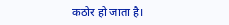कठोर हो जाता है।